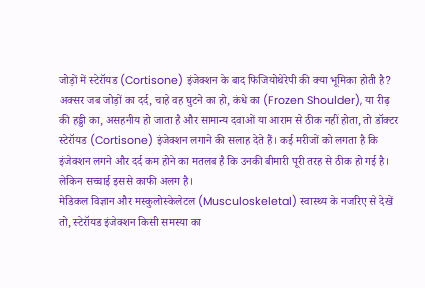जोड़ों में स्टेरॉयड (Cortisone) इंजेक्शन के बाद फिजियोथेरेपी की क्या भूमिका होती है?
अक्सर जब जोड़ों का दर्द, चाहे वह घुटने का हो, कंधे का (Frozen Shoulder), या रीढ़ की हड्डी का, असहनीय हो जाता है और सामान्य दवाओं या आराम से ठीक नहीं होता, तो डॉक्टर स्टेरॉयड (Cortisone) इंजेक्शन लगाने की सलाह देते हैं। कई मरीजों को लगता है कि इंजेक्शन लगने और दर्द कम होने का मतलब है कि उनकी बीमारी पूरी तरह से ठीक हो गई है। लेकिन सच्चाई इससे काफी अलग है।
मेडिकल विज्ञान और मस्कुलोस्केलेटल (Musculoskeletal) स्वास्थ्य के नजरिए से देखें तो, स्टेरॉयड इंजेक्शन किसी समस्या का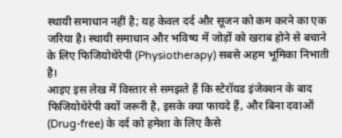स्थायी समाधान नहीं है; यह केवल दर्द और सूजन को कम करने का एक जरिया है। स्थायी समाधान और भविष्य में जोड़ों को खराब होने से बचाने के लिए फिजियोथेरेपी (Physiotherapy) सबसे अहम भूमिका निभाती है।
आइए इस लेख में विस्तार से समझते हैं कि स्टेरॉयड इंजेक्शन के बाद फिजियोथेरेपी क्यों जरूरी है, इसके क्या फायदे हैं, और बिना दवाओं (Drug-free) के दर्द को हमेशा के लिए कैसे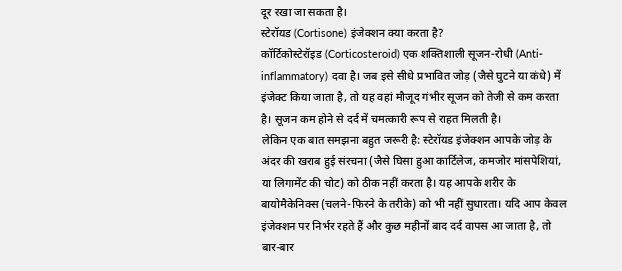दूर रखा जा सकता है।
स्टेरॉयड (Cortisone) इंजेक्शन क्या करता है?
कॉर्टिकोस्टेरॉइड (Corticosteroid) एक शक्तिशाली सूजन-रोधी (Anti-inflammatory) दवा है। जब इसे सीधे प्रभावित जोड़ (जैसे घुटने या कंधे) में इंजेक्ट किया जाता है, तो यह वहां मौजूद गंभीर सूजन को तेजी से कम करता है। सूजन कम होने से दर्द में चमत्कारी रूप से राहत मिलती है।
लेकिन एक बात समझना बहुत जरूरी है: स्टेरॉयड इंजेक्शन आपके जोड़ के अंदर की खराब हुई संरचना (जैसे घिसा हुआ कार्टिलेज, कमजोर मांसपेशियां, या लिगामेंट की चोट) को ठीक नहीं करता है। यह आपके शरीर के बायोमैकेनिक्स (चलने-फिरने के तरीके) को भी नहीं सुधारता। यदि आप केवल इंजेक्शन पर निर्भर रहते हैं और कुछ महीनों बाद दर्द वापस आ जाता है, तो बार-बार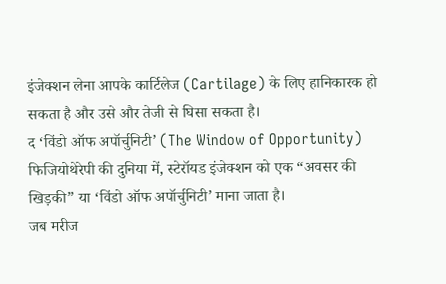इंजेक्शन लेना आपके कार्टिलेज (Cartilage) के लिए हानिकारक हो सकता है और उसे और तेजी से घिसा सकता है।
द ‘विंडो ऑफ अपॉर्चुनिटी’ (The Window of Opportunity)
फिजियोथेरेपी की दुनिया में, स्टेरॉयड इंजेक्शन को एक “अवसर की खिड़की” या ‘विंडो ऑफ अपॉर्चुनिटी’ माना जाता है।
जब मरीज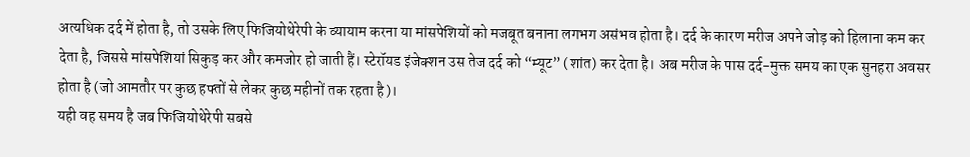अत्यधिक दर्द में होता है, तो उसके लिए फिजियोथेरेपी के व्यायाम करना या मांसपेशियों को मजबूत बनाना लगभग असंभव होता है। दर्द के कारण मरीज अपने जोड़ को हिलाना कम कर देता है, जिससे मांसपेशियां सिकुड़ कर और कमजोर हो जाती हैं। स्टेरॉयड इंजेक्शन उस तेज दर्द को “म्यूट” (शांत) कर देता है। अब मरीज के पास दर्द-मुक्त समय का एक सुनहरा अवसर होता है (जो आमतौर पर कुछ हफ्तों से लेकर कुछ महीनों तक रहता है)।
यही वह समय है जब फिजियोथेरेपी सबसे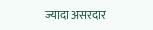ज्यादा असरदार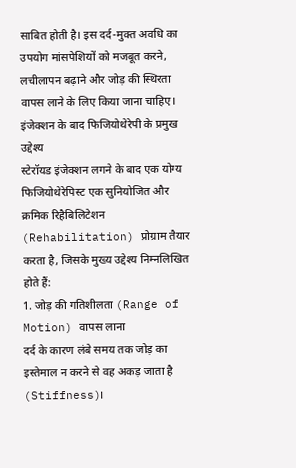साबित होती है। इस दर्द-मुक्त अवधि का उपयोग मांसपेशियों को मजबूत करने, लचीलापन बढ़ाने और जोड़ की स्थिरता वापस लाने के लिए किया जाना चाहिए।
इंजेक्शन के बाद फिजियोथेरेपी के प्रमुख उद्देश्य
स्टेरॉयड इंजेक्शन लगने के बाद एक योग्य फिजियोथेरेपिस्ट एक सुनियोजित और क्रमिक रिहैबिलिटेशन (Rehabilitation) प्रोग्राम तैयार करता है, जिसके मुख्य उद्देश्य निम्नलिखित होते हैं:
1. जोड़ की गतिशीलता (Range of Motion) वापस लाना
दर्द के कारण लंबे समय तक जोड़ का इस्तेमाल न करने से वह अकड़ जाता है (Stiffness)।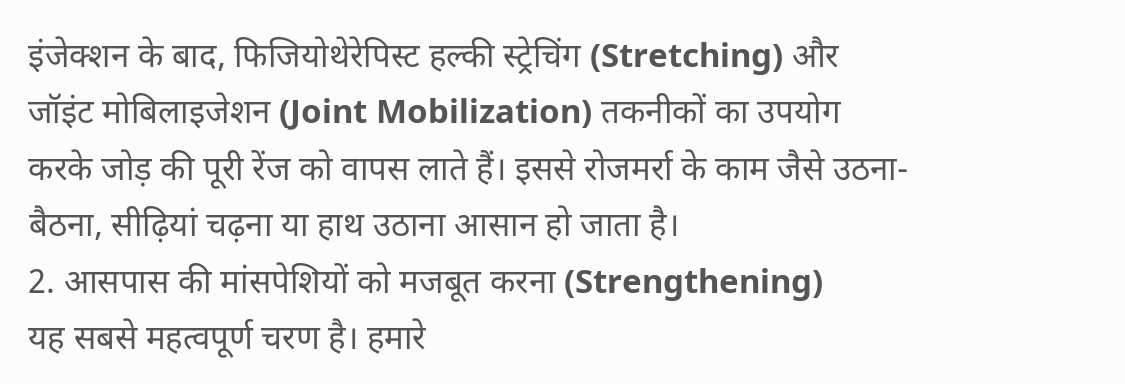इंजेक्शन के बाद, फिजियोथेरेपिस्ट हल्की स्ट्रेचिंग (Stretching) और जॉइंट मोबिलाइजेशन (Joint Mobilization) तकनीकों का उपयोग करके जोड़ की पूरी रेंज को वापस लाते हैं। इससे रोजमर्रा के काम जैसे उठना-बैठना, सीढ़ियां चढ़ना या हाथ उठाना आसान हो जाता है।
2. आसपास की मांसपेशियों को मजबूत करना (Strengthening)
यह सबसे महत्वपूर्ण चरण है। हमारे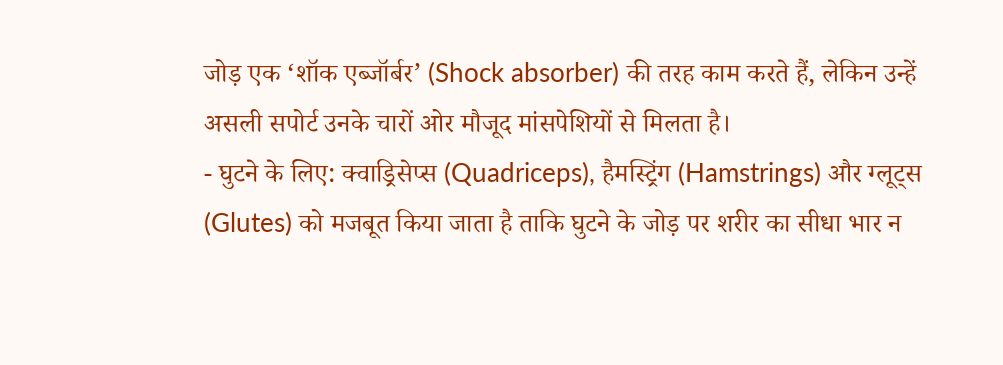जोड़ एक ‘शॉक एब्जॉर्बर’ (Shock absorber) की तरह काम करते हैं, लेकिन उन्हें असली सपोर्ट उनके चारों ओर मौजूद मांसपेशियों से मिलता है।
- घुटने के लिए: क्वाड्रिसेप्स (Quadriceps), हैमस्ट्रिंग (Hamstrings) और ग्लूट्स (Glutes) को मजबूत किया जाता है ताकि घुटने के जोड़ पर शरीर का सीधा भार न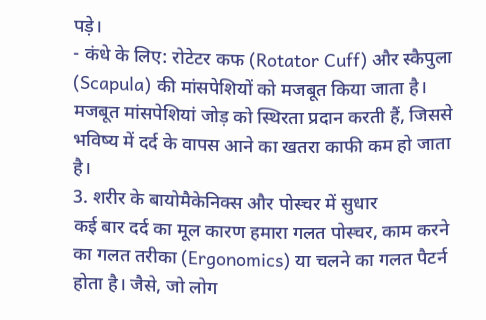पड़े।
- कंधे के लिए: रोटेटर कफ (Rotator Cuff) और स्कैपुला (Scapula) की मांसपेशियों को मजबूत किया जाता है। मजबूत मांसपेशियां जोड़ को स्थिरता प्रदान करती हैं, जिससे भविष्य में दर्द के वापस आने का खतरा काफी कम हो जाता है।
3. शरीर के बायोमैकेनिक्स और पोस्चर में सुधार
कई बार दर्द का मूल कारण हमारा गलत पोस्चर, काम करने का गलत तरीका (Ergonomics) या चलने का गलत पैटर्न होता है। जैसे, जो लोग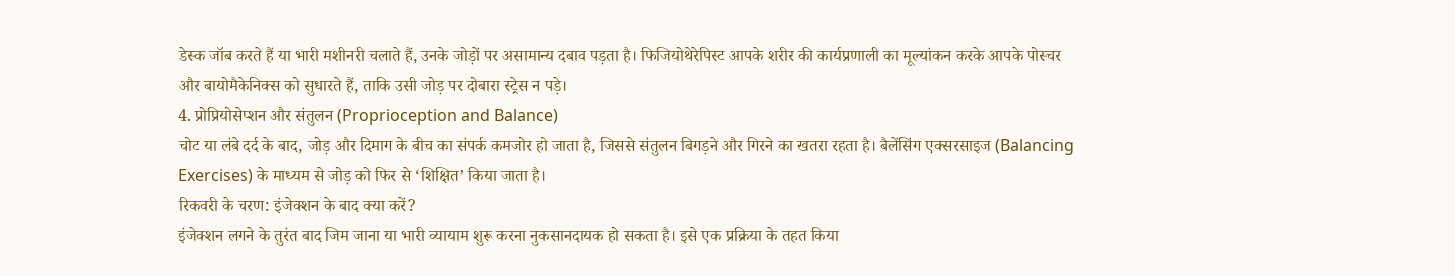डेस्क जॉब करते हैं या भारी मशीनरी चलाते हैं, उनके जोड़ों पर असामान्य दबाव पड़ता है। फिजियोथेरेपिस्ट आपके शरीर की कार्यप्रणाली का मूल्यांकन करके आपके पोस्चर और बायोमैकेनिक्स को सुधारते हैं, ताकि उसी जोड़ पर दोबारा स्ट्रेस न पड़े।
4. प्रोप्रियोसेप्शन और संतुलन (Proprioception and Balance)
चोट या लंबे दर्द के बाद, जोड़ और दिमाग के बीच का संपर्क कमजोर हो जाता है, जिससे संतुलन बिगड़ने और गिरने का खतरा रहता है। बैलेंसिंग एक्सरसाइज (Balancing Exercises) के माध्यम से जोड़ को फिर से ‘शिक्षित’ किया जाता है।
रिकवरी के चरण: इंजेक्शन के बाद क्या करें?
इंजेक्शन लगने के तुरंत बाद जिम जाना या भारी व्यायाम शुरू करना नुकसानदायक हो सकता है। इसे एक प्रक्रिया के तहत किया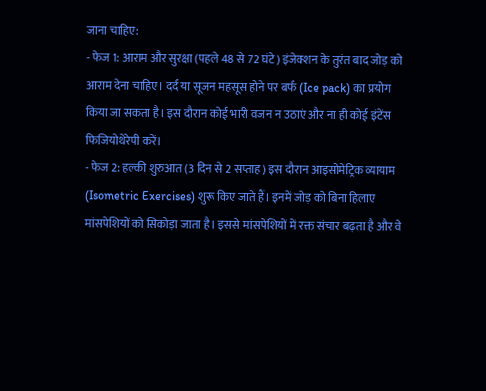जाना चाहिए:
- फेज 1: आराम और सुरक्षा (पहले 48 से 72 घंटे) इंजेक्शन के तुरंत बाद जोड़ को आराम देना चाहिए। दर्द या सूजन महसूस होने पर बर्फ (Ice pack) का प्रयोग किया जा सकता है। इस दौरान कोई भारी वजन न उठाएं और ना ही कोई इंटेंस फिजियोथेरेपी करें।
- फेज 2: हल्की शुरुआत (3 दिन से 2 सप्ताह) इस दौरान आइसोमेट्रिक व्यायाम (Isometric Exercises) शुरू किए जाते हैं। इनमें जोड़ को बिना हिलाए मांसपेशियों को सिकोड़ा जाता है। इससे मांसपेशियों में रक्त संचार बढ़ता है और वे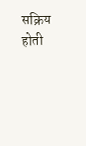सक्रिय होती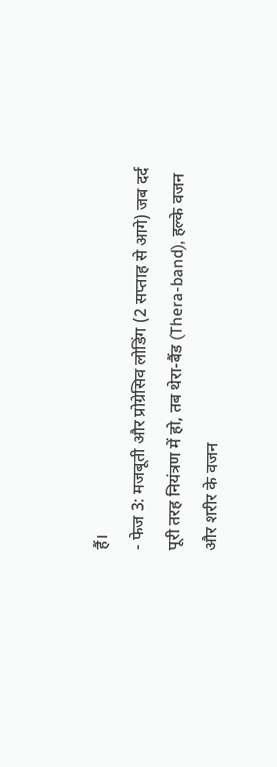हैं।
- फेज 3: मजबूती और प्रोग्रेसिव लोडिंग (2 सप्ताह से आगे) जब दर्द पूरी तरह नियंत्रण में हो, तब थेरा-बैंड (Thera-band), हल्के वजन और शरीर के वजन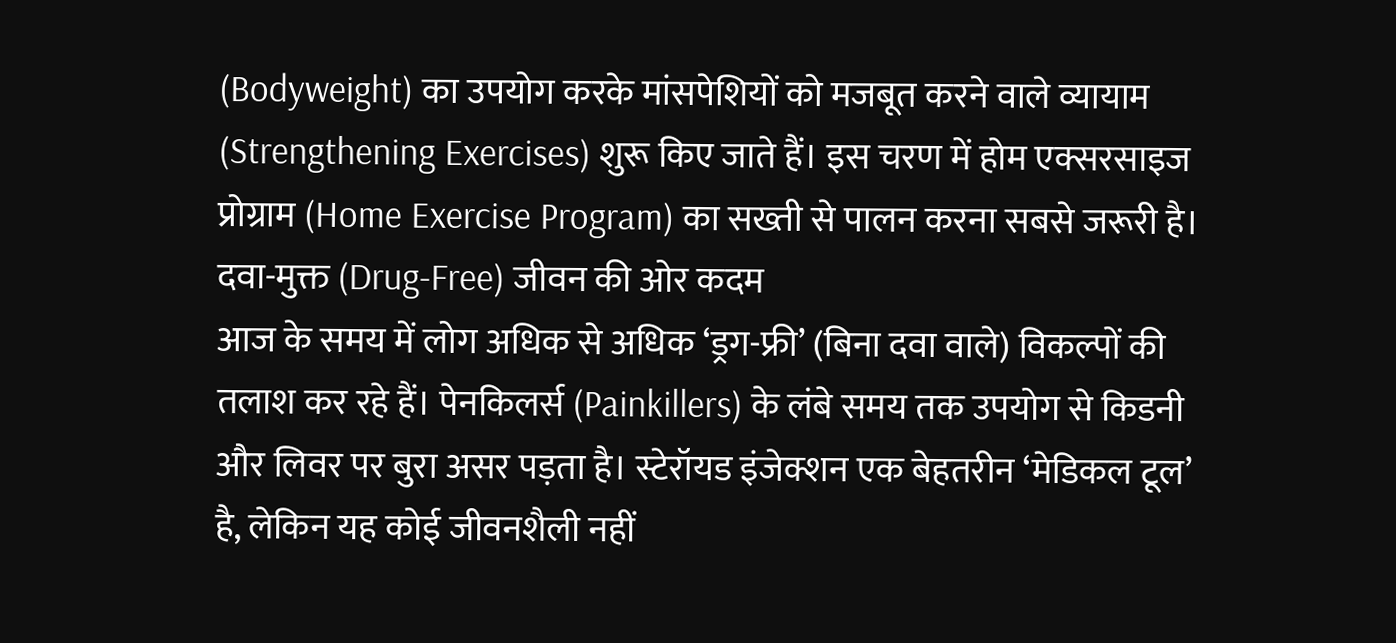(Bodyweight) का उपयोग करके मांसपेशियों को मजबूत करने वाले व्यायाम (Strengthening Exercises) शुरू किए जाते हैं। इस चरण में होम एक्सरसाइज प्रोग्राम (Home Exercise Program) का सख्ती से पालन करना सबसे जरूरी है।
दवा-मुक्त (Drug-Free) जीवन की ओर कदम
आज के समय में लोग अधिक से अधिक ‘ड्रग-फ्री’ (बिना दवा वाले) विकल्पों की तलाश कर रहे हैं। पेनकिलर्स (Painkillers) के लंबे समय तक उपयोग से किडनी और लिवर पर बुरा असर पड़ता है। स्टेरॉयड इंजेक्शन एक बेहतरीन ‘मेडिकल टूल’ है, लेकिन यह कोई जीवनशैली नहीं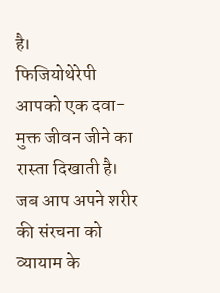है।
फिजियोथेरेपी आपको एक दवा-मुक्त जीवन जीने का रास्ता दिखाती है। जब आप अपने शरीर की संरचना को व्यायाम के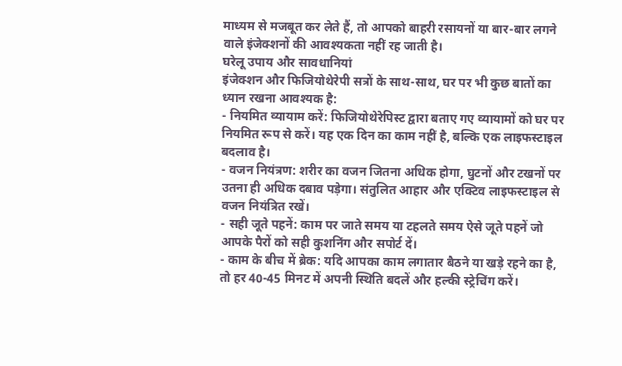माध्यम से मजबूत कर लेते हैं, तो आपको बाहरी रसायनों या बार-बार लगने वाले इंजेक्शनों की आवश्यकता नहीं रह जाती है।
घरेलू उपाय और सावधानियां
इंजेक्शन और फिजियोथेरेपी सत्रों के साथ-साथ, घर पर भी कुछ बातों का ध्यान रखना आवश्यक है:
- नियमित व्यायाम करें: फिजियोथेरेपिस्ट द्वारा बताए गए व्यायामों को घर पर नियमित रूप से करें। यह एक दिन का काम नहीं है, बल्कि एक लाइफस्टाइल बदलाव है।
- वजन नियंत्रण: शरीर का वजन जितना अधिक होगा, घुटनों और टखनों पर उतना ही अधिक दबाव पड़ेगा। संतुलित आहार और एक्टिव लाइफस्टाइल से वजन नियंत्रित रखें।
- सही जूते पहनें: काम पर जाते समय या टहलते समय ऐसे जूते पहनें जो आपके पैरों को सही कुशनिंग और सपोर्ट दें।
- काम के बीच में ब्रेक: यदि आपका काम लगातार बैठने या खड़े रहने का है, तो हर 40-45 मिनट में अपनी स्थिति बदलें और हल्की स्ट्रेचिंग करें।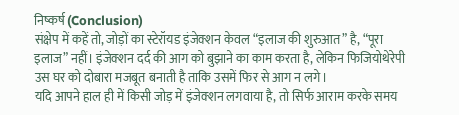निष्कर्ष (Conclusion)
संक्षेप में कहें तो, जोड़ों का स्टेरॉयड इंजेक्शन केवल “इलाज की शुरुआत” है, “पूरा इलाज” नहीं। इंजेक्शन दर्द की आग को बुझाने का काम करता है, लेकिन फिजियोथेरेपी उस घर को दोबारा मजबूत बनाती है ताकि उसमें फिर से आग न लगे।
यदि आपने हाल ही में किसी जोड़ में इंजेक्शन लगवाया है, तो सिर्फ आराम करके समय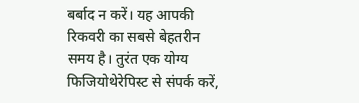बर्बाद न करें। यह आपकी रिकवरी का सबसे बेहतरीन समय है। तुरंत एक योग्य फिजियोथेरेपिस्ट से संपर्क करें,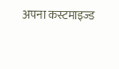अपना कस्टमाइज्ड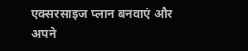एक्सरसाइज प्लान बनवाएं और अपने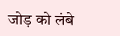जोड़ को लंबे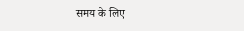समय के लिए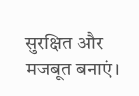सुरक्षित और मजबूत बनाएं।